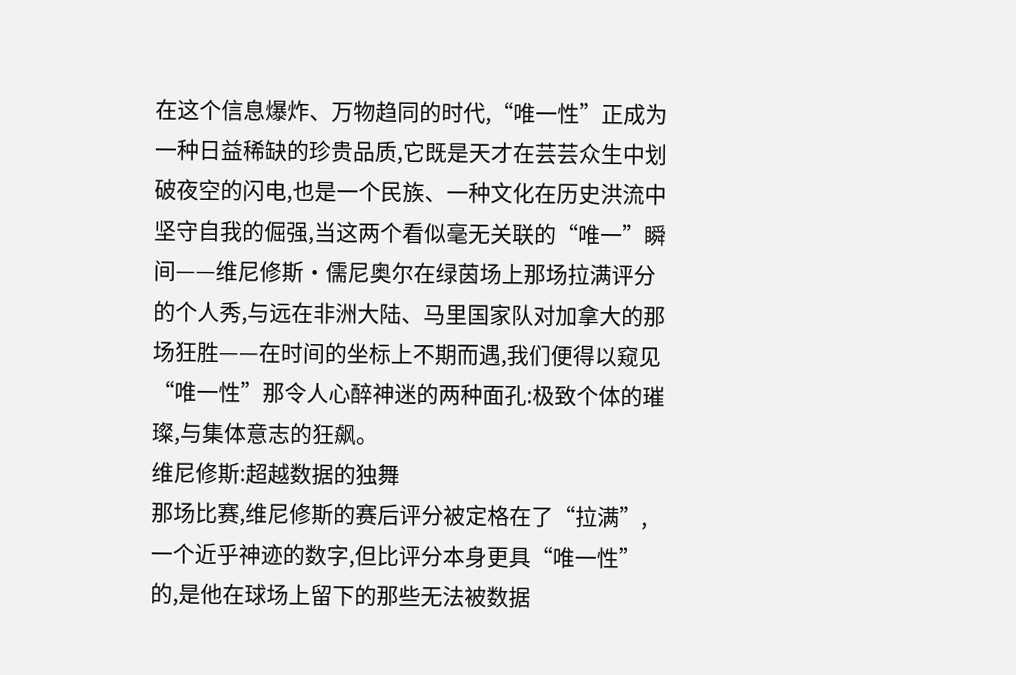在这个信息爆炸、万物趋同的时代,“唯一性”正成为一种日益稀缺的珍贵品质,它既是天才在芸芸众生中划破夜空的闪电,也是一个民族、一种文化在历史洪流中坚守自我的倔强,当这两个看似毫无关联的“唯一”瞬间——维尼修斯·儒尼奥尔在绿茵场上那场拉满评分的个人秀,与远在非洲大陆、马里国家队对加拿大的那场狂胜——在时间的坐标上不期而遇,我们便得以窥见“唯一性”那令人心醉神迷的两种面孔:极致个体的璀璨,与集体意志的狂飙。
维尼修斯:超越数据的独舞
那场比赛,维尼修斯的赛后评分被定格在了“拉满”,一个近乎神迹的数字,但比评分本身更具“唯一性”的,是他在球场上留下的那些无法被数据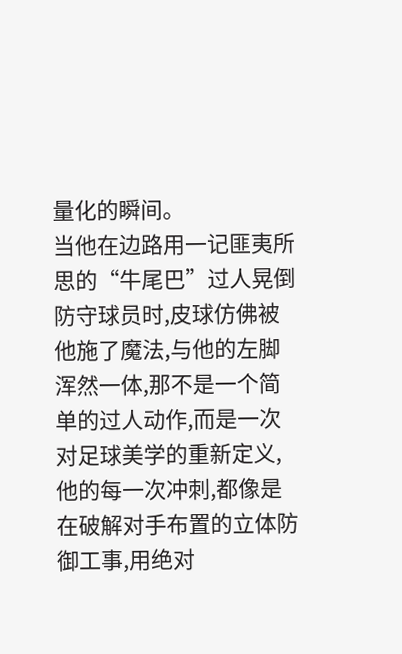量化的瞬间。
当他在边路用一记匪夷所思的“牛尾巴”过人晃倒防守球员时,皮球仿佛被他施了魔法,与他的左脚浑然一体,那不是一个简单的过人动作,而是一次对足球美学的重新定义,他的每一次冲刺,都像是在破解对手布置的立体防御工事,用绝对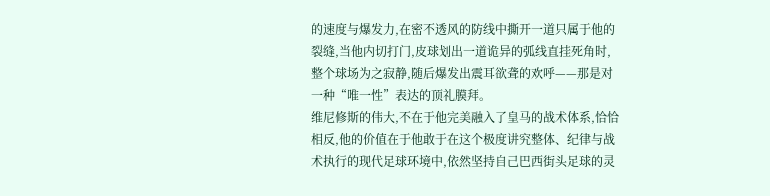的速度与爆发力,在密不透风的防线中撕开一道只属于他的裂缝,当他内切打门,皮球划出一道诡异的弧线直挂死角时,整个球场为之寂静,随后爆发出震耳欲聋的欢呼——那是对一种“唯一性”表达的顶礼膜拜。
维尼修斯的伟大,不在于他完美融入了皇马的战术体系,恰恰相反,他的价值在于他敢于在这个极度讲究整体、纪律与战术执行的现代足球环境中,依然坚持自己巴西街头足球的灵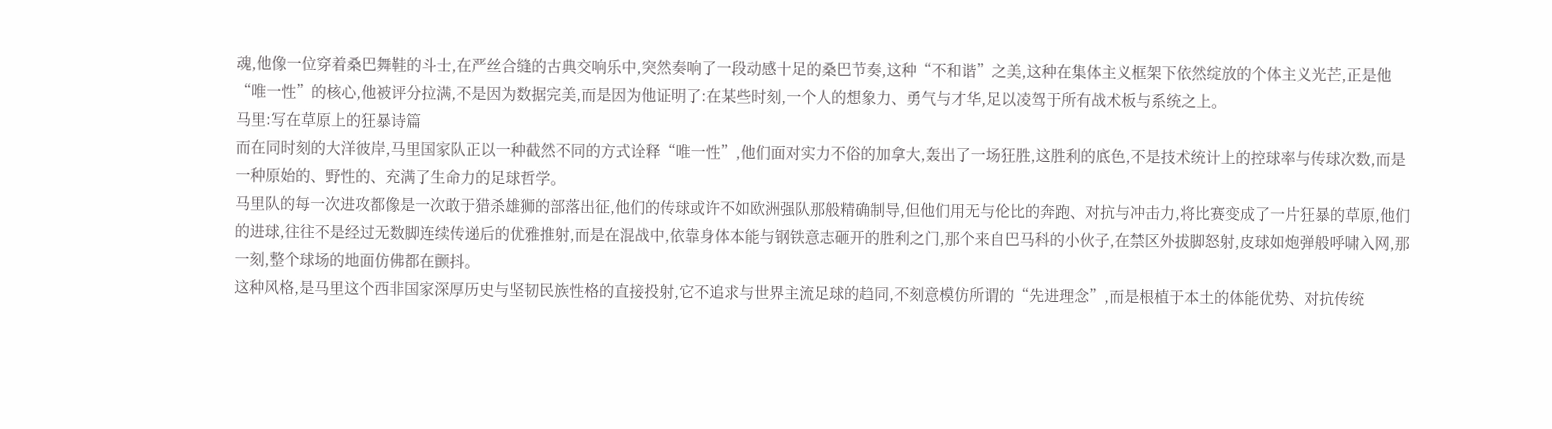魂,他像一位穿着桑巴舞鞋的斗士,在严丝合缝的古典交响乐中,突然奏响了一段动感十足的桑巴节奏,这种“不和谐”之美,这种在集体主义框架下依然绽放的个体主义光芒,正是他“唯一性”的核心,他被评分拉满,不是因为数据完美,而是因为他证明了:在某些时刻,一个人的想象力、勇气与才华,足以凌驾于所有战术板与系统之上。
马里:写在草原上的狂暴诗篇
而在同时刻的大洋彼岸,马里国家队正以一种截然不同的方式诠释“唯一性”,他们面对实力不俗的加拿大,轰出了一场狂胜,这胜利的底色,不是技术统计上的控球率与传球次数,而是一种原始的、野性的、充满了生命力的足球哲学。
马里队的每一次进攻都像是一次敢于猎杀雄狮的部落出征,他们的传球或许不如欧洲强队那般精确制导,但他们用无与伦比的奔跑、对抗与冲击力,将比赛变成了一片狂暴的草原,他们的进球,往往不是经过无数脚连续传递后的优雅推射,而是在混战中,依靠身体本能与钢铁意志砸开的胜利之门,那个来自巴马科的小伙子,在禁区外拔脚怒射,皮球如炮弹般呼啸入网,那一刻,整个球场的地面仿佛都在颤抖。
这种风格,是马里这个西非国家深厚历史与坚韧民族性格的直接投射,它不追求与世界主流足球的趋同,不刻意模仿所谓的“先进理念”,而是根植于本土的体能优势、对抗传统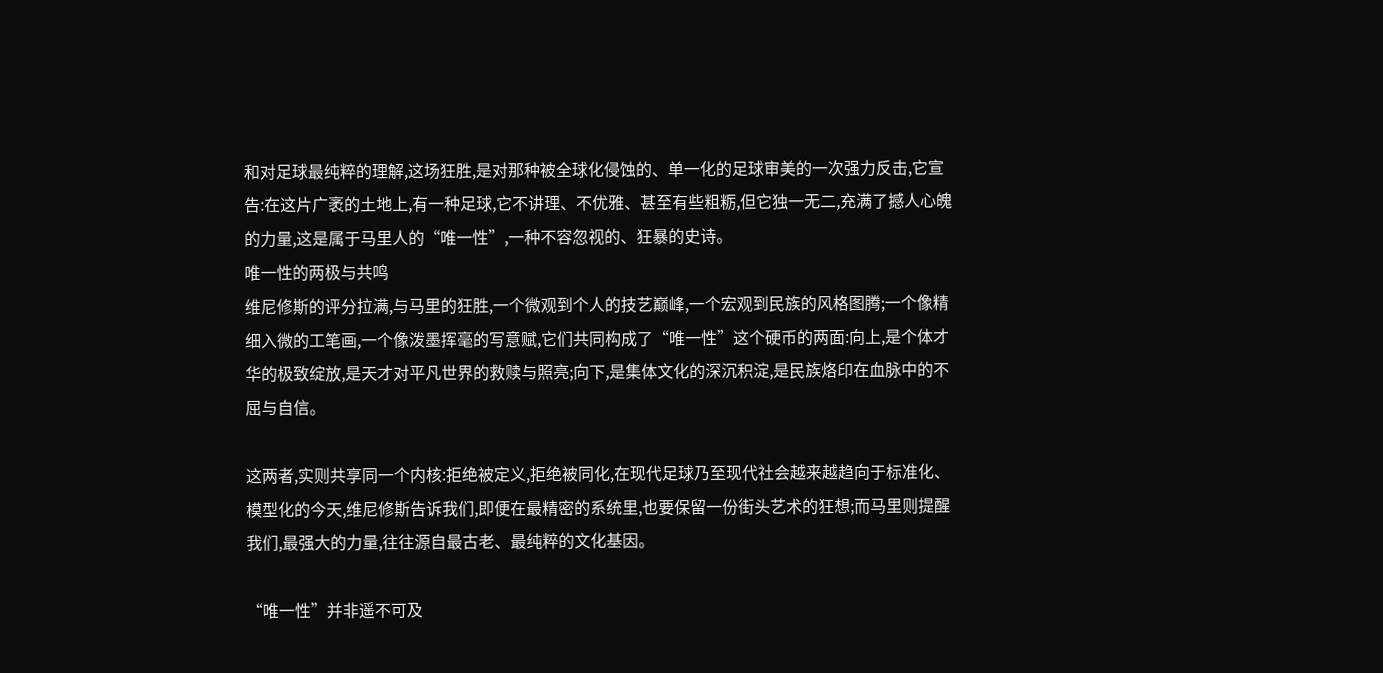和对足球最纯粹的理解,这场狂胜,是对那种被全球化侵蚀的、单一化的足球审美的一次强力反击,它宣告:在这片广袤的土地上,有一种足球,它不讲理、不优雅、甚至有些粗粝,但它独一无二,充满了撼人心魄的力量,这是属于马里人的“唯一性”,一种不容忽视的、狂暴的史诗。
唯一性的两极与共鸣
维尼修斯的评分拉满,与马里的狂胜,一个微观到个人的技艺巅峰,一个宏观到民族的风格图腾;一个像精细入微的工笔画,一个像泼墨挥毫的写意赋,它们共同构成了“唯一性”这个硬币的两面:向上,是个体才华的极致绽放,是天才对平凡世界的救赎与照亮;向下,是集体文化的深沉积淀,是民族烙印在血脉中的不屈与自信。

这两者,实则共享同一个内核:拒绝被定义,拒绝被同化,在现代足球乃至现代社会越来越趋向于标准化、模型化的今天,维尼修斯告诉我们,即便在最精密的系统里,也要保留一份街头艺术的狂想;而马里则提醒我们,最强大的力量,往往源自最古老、最纯粹的文化基因。

“唯一性”并非遥不可及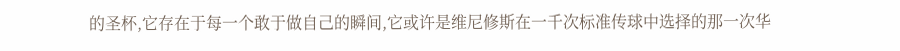的圣杯,它存在于每一个敢于做自己的瞬间,它或许是维尼修斯在一千次标准传球中选择的那一次华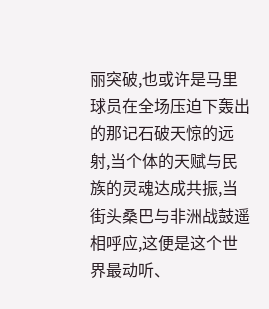丽突破,也或许是马里球员在全场压迫下轰出的那记石破天惊的远射,当个体的天赋与民族的灵魂达成共振,当街头桑巴与非洲战鼓遥相呼应,这便是这个世界最动听、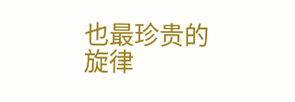也最珍贵的旋律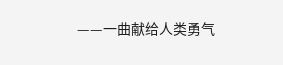——一曲献给人类勇气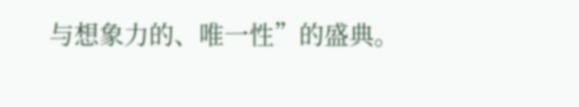与想象力的、唯一性”的盛典。